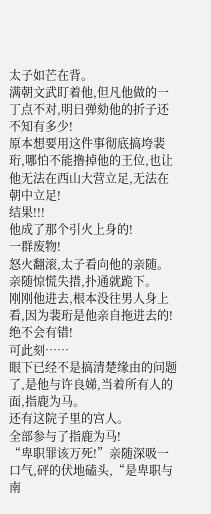太子如芒在背。
满朝文武盯着他,但凡他做的一丁点不对,明日弹劾他的折子还不知有多少!
原本想要用这件事彻底搞垮裴珩,哪怕不能撸掉他的王位,也让他无法在西山大营立足,无法在朝中立足!
结果!!!
他成了那个引火上身的!
一群废物!
怒火翻滚,太子看向他的亲随。
亲随惊慌失措,扑通就跪下。
刚刚他进去,根本没往男人身上看,因为裴珩是他亲自拖进去的!
绝不会有错!
可此刻……
眼下已经不是搞清楚缘由的问题了,是他与许良娣,当着所有人的面,指鹿为马。
还有这院子里的宫人。
全部参与了指鹿为马!
“卑职罪该万死!”亲随深吸一口气,砰的伏地磕头,“是卑职与南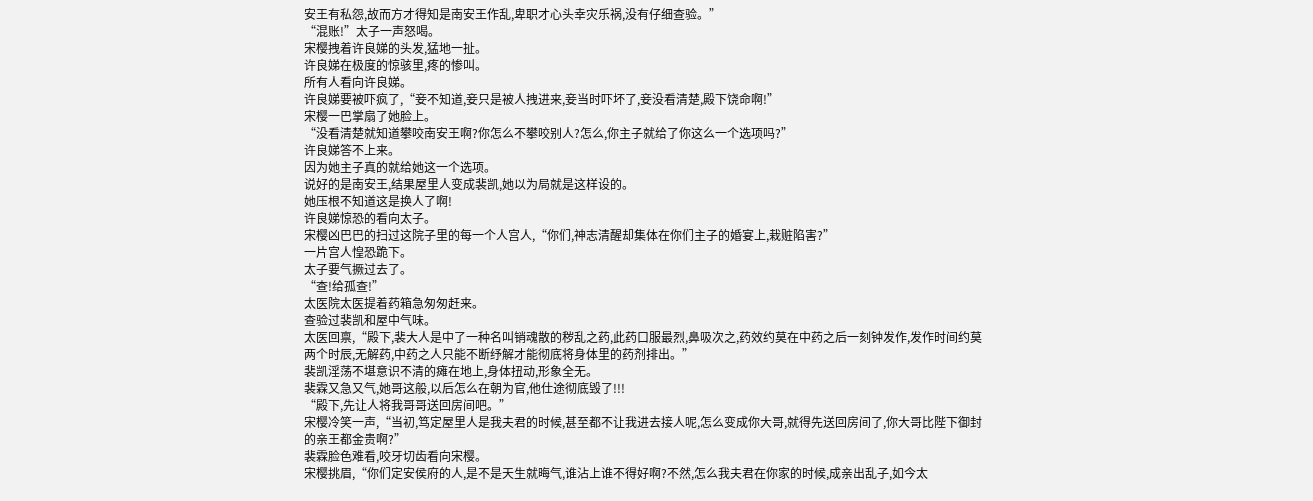安王有私怨,故而方才得知是南安王作乱,卑职才心头幸灾乐祸,没有仔细查验。”
“混账!”太子一声怒喝。
宋樱拽着许良娣的头发,猛地一扯。
许良娣在极度的惊骇里,疼的惨叫。
所有人看向许良娣。
许良娣要被吓疯了,“妾不知道,妾只是被人拽进来,妾当时吓坏了,妾没看清楚,殿下饶命啊!”
宋樱一巴掌扇了她脸上。
“没看清楚就知道攀咬南安王啊?你怎么不攀咬别人?怎么,你主子就给了你这么一个选项吗?”
许良娣答不上来。
因为她主子真的就给她这一个选项。
说好的是南安王,结果屋里人变成裴凯,她以为局就是这样设的。
她压根不知道这是换人了啊!
许良娣惊恐的看向太子。
宋樱凶巴巴的扫过这院子里的每一个人宫人,“你们,神志清醒却集体在你们主子的婚宴上,栽赃陷害?”
一片宫人惶恐跪下。
太子要气撅过去了。
“查!给孤查!”
太医院太医提着药箱急匆匆赶来。
查验过裴凯和屋中气味。
太医回禀,“殿下,裴大人是中了一种名叫销魂散的秽乱之药,此药口服最烈,鼻吸次之,药效约莫在中药之后一刻钟发作,发作时间约莫两个时辰,无解药,中药之人只能不断纾解才能彻底将身体里的药剂排出。”
裴凯淫荡不堪意识不清的瘫在地上,身体扭动,形象全无。
裴霖又急又气,她哥这般,以后怎么在朝为官,他仕途彻底毁了!!!
“殿下,先让人将我哥哥送回房间吧。”
宋樱冷笑一声,“当初,笃定屋里人是我夫君的时候,甚至都不让我进去接人呢,怎么变成你大哥,就得先送回房间了,你大哥比陛下御封的亲王都金贵啊?”
裴霖脸色难看,咬牙切齿看向宋樱。
宋樱挑眉,“你们定安侯府的人,是不是天生就晦气,谁沾上谁不得好啊?不然,怎么我夫君在你家的时候,成亲出乱子,如今太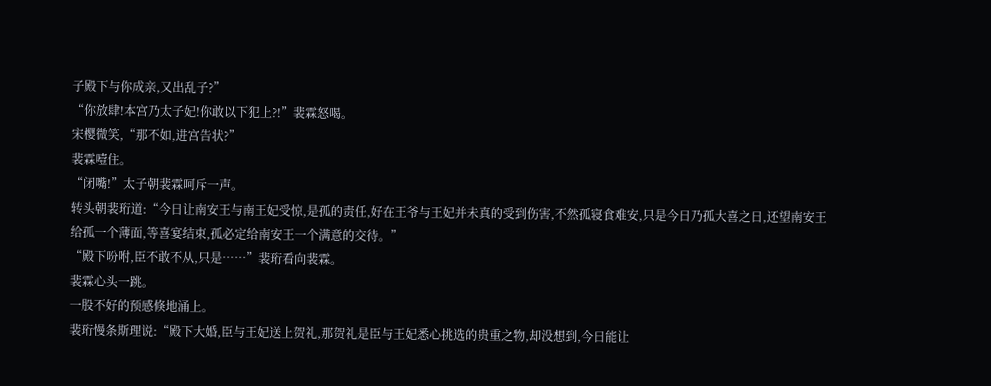子殿下与你成亲,又出乱子?”
“你放肆!本宫乃太子妃!你敢以下犯上?!”裴霖怒喝。
宋樱微笑,“那不如,进宫告状?”
裴霖噎住。
“闭嘴!”太子朝裴霖呵斥一声。
转头朝裴珩道:“今日让南安王与南王妃受惊,是孤的责任,好在王爷与王妃并未真的受到伤害,不然孤寝食难安,只是今日乃孤大喜之日,还望南安王给孤一个薄面,等喜宴结束,孤必定给南安王一个满意的交待。”
“殿下吩咐,臣不敢不从,只是……”裴珩看向裴霖。
裴霖心头一跳。
一股不好的预感倏地涌上。
裴珩慢条斯理说:“殿下大婚,臣与王妃送上贺礼,那贺礼是臣与王妃悉心挑选的贵重之物,却没想到,今日能让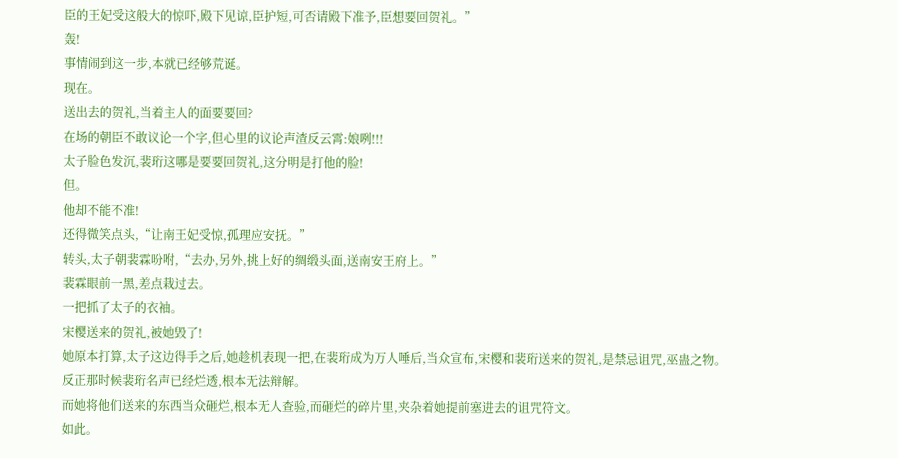臣的王妃受这般大的惊吓,殿下见谅,臣护短,可否请殿下准予,臣想要回贺礼。”
轰!
事情闹到这一步,本就已经够荒诞。
现在。
送出去的贺礼,当着主人的面要要回?
在场的朝臣不敢议论一个字,但心里的议论声渣反云霄:娘咧!!!
太子脸色发沉,裴珩这哪是要要回贺礼,这分明是打他的脸!
但。
他却不能不准!
还得微笑点头,“让南王妃受惊,孤理应安抚。”
转头,太子朝裴霖吩咐,“去办,另外,挑上好的绸缎头面,送南安王府上。”
裴霖眼前一黑,差点栽过去。
一把抓了太子的衣袖。
宋樱送来的贺礼,被她毁了!
她原本打算,太子这边得手之后,她趁机表现一把,在裴珩成为万人唾后,当众宣布,宋樱和裴珩送来的贺礼,是禁忌诅咒,巫蛊之物。
反正那时候裴珩名声已经烂透,根本无法辩解。
而她将他们送来的东西当众砸烂,根本无人查验,而砸烂的碎片里,夹杂着她提前塞进去的诅咒符文。
如此。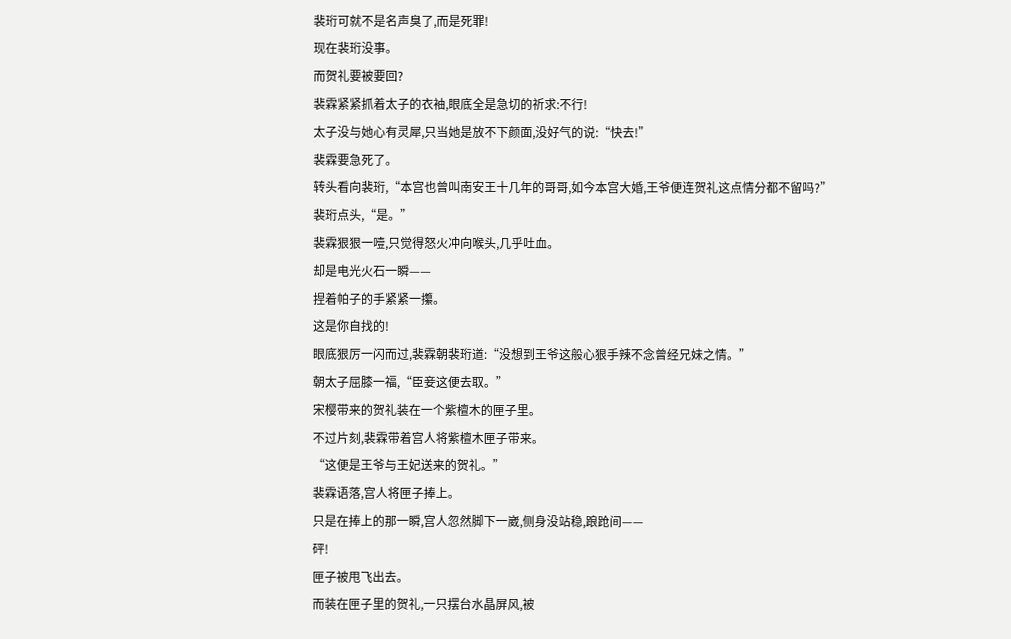裴珩可就不是名声臭了,而是死罪!
现在裴珩没事。
而贺礼要被要回?
裴霖紧紧抓着太子的衣袖,眼底全是急切的祈求:不行!
太子没与她心有灵犀,只当她是放不下颜面,没好气的说:“快去!”
裴霖要急死了。
转头看向裴珩,“本宫也曾叫南安王十几年的哥哥,如今本宫大婚,王爷便连贺礼这点情分都不留吗?”
裴珩点头,“是。”
裴霖狠狠一噎,只觉得怒火冲向喉头,几乎吐血。
却是电光火石一瞬——
捏着帕子的手紧紧一攥。
这是你自找的!
眼底狠厉一闪而过,裴霖朝裴珩道:“没想到王爷这般心狠手辣不念曾经兄妹之情。”
朝太子屈膝一福,“臣妾这便去取。”
宋樱带来的贺礼装在一个紫檀木的匣子里。
不过片刻,裴霖带着宫人将紫檀木匣子带来。
“这便是王爷与王妃送来的贺礼。”
裴霖语落,宫人将匣子捧上。
只是在捧上的那一瞬,宫人忽然脚下一崴,侧身没站稳,踉跄间——
砰!
匣子被甩飞出去。
而装在匣子里的贺礼,一只摆台水晶屏风,被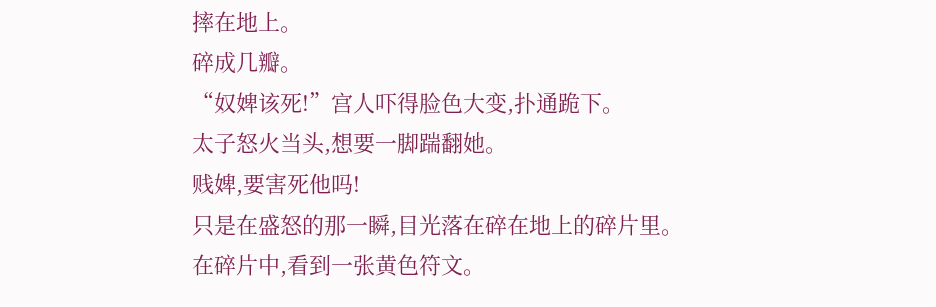摔在地上。
碎成几瓣。
“奴婢该死!”宫人吓得脸色大变,扑通跪下。
太子怒火当头,想要一脚踹翻她。
贱婢,要害死他吗!
只是在盛怒的那一瞬,目光落在碎在地上的碎片里。
在碎片中,看到一张黄色符文。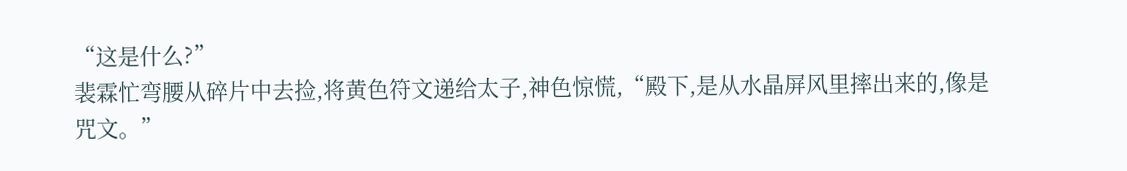“这是什么?”
裴霖忙弯腰从碎片中去捡,将黄色符文递给太子,神色惊慌,“殿下,是从水晶屏风里摔出来的,像是咒文。”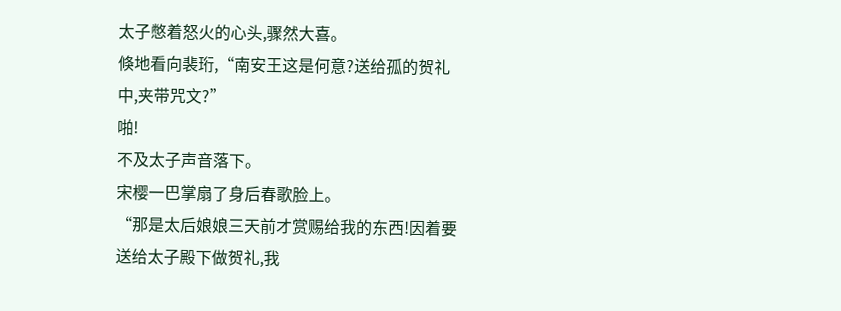太子憋着怒火的心头,骤然大喜。
倏地看向裴珩,“南安王这是何意?送给孤的贺礼中,夹带咒文?”
啪!
不及太子声音落下。
宋樱一巴掌扇了身后春歌脸上。
“那是太后娘娘三天前才赏赐给我的东西!因着要送给太子殿下做贺礼,我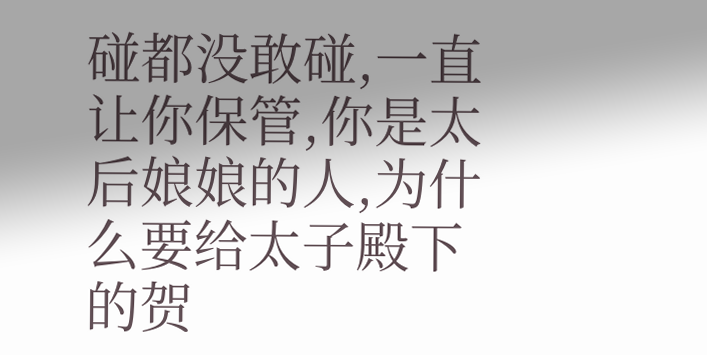碰都没敢碰,一直让你保管,你是太后娘娘的人,为什么要给太子殿下的贺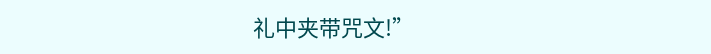礼中夹带咒文!”